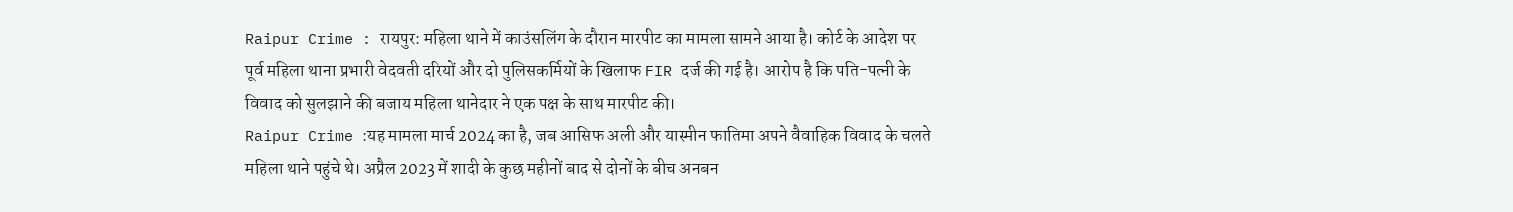Raipur Crime : रायपुर: महिला थाने में काउंसलिंग के दौरान मारपीट का मामला सामने आया है। कोर्ट के आदेश पर पूर्व महिला थाना प्रभारी वेदवती दरियों और दो पुलिसकर्मियों के खिलाफ FIR दर्ज की गई है। आरोप है कि पति-पत्नी के विवाद को सुलझाने की बजाय महिला थानेदार ने एक पक्ष के साथ मारपीट की।
Raipur Crime :यह मामला मार्च 2024 का है, जब आसिफ अली और यास्मीन फातिमा अपने वैवाहिक विवाद के चलते महिला थाने पहुंचे थे। अप्रैल 2023 में शादी के कुछ महीनों बाद से दोनों के बीच अनबन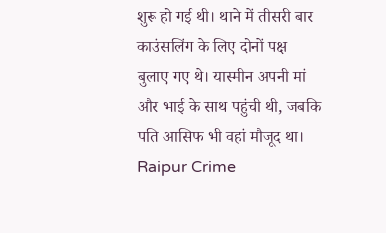शुरू हो गई थी। थाने में तीसरी बार काउंसलिंग के लिए दोनों पक्ष बुलाए गए थे। यास्मीन अपनी मां और भाई के साथ पहुंची थी, जबकि पति आसिफ भी वहां मौजूद था।
Raipur Crime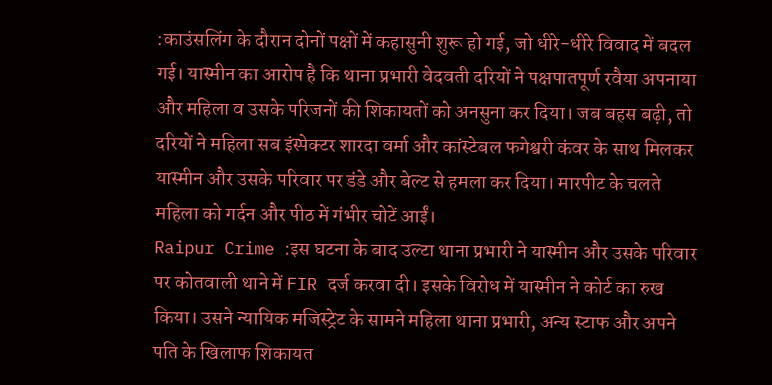:काउंसलिंग के दौरान दोनों पक्षों में कहासुनी शुरू हो गई, जो धीरे-धीरे विवाद में बदल गई। यास्मीन का आरोप है कि थाना प्रभारी वेदवती दरियों ने पक्षपातपूर्ण रवैया अपनाया और महिला व उसके परिजनों की शिकायतों को अनसुना कर दिया। जब बहस बढ़ी, तो दरियों ने महिला सब इंस्पेक्टर शारदा वर्मा और कांस्टेबल फगेश्वरी कंवर के साथ मिलकर यास्मीन और उसके परिवार पर डंडे और बेल्ट से हमला कर दिया। मारपीट के चलते महिला को गर्दन और पीठ में गंभीर चोटें आईं।
Raipur Crime :इस घटना के बाद उल्टा थाना प्रभारी ने यास्मीन और उसके परिवार पर कोतवाली थाने में FIR दर्ज करवा दी। इसके विरोध में यास्मीन ने कोर्ट का रुख किया। उसने न्यायिक मजिस्ट्रेट के सामने महिला थाना प्रभारी, अन्य स्टाफ और अपने पति के खिलाफ शिकायत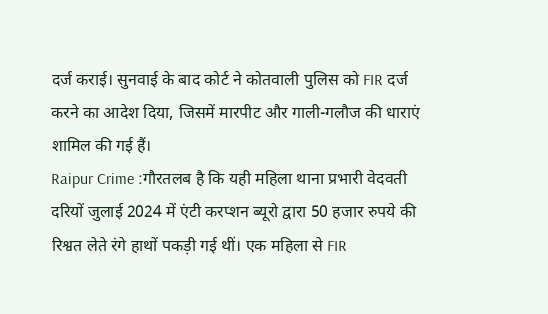दर्ज कराई। सुनवाई के बाद कोर्ट ने कोतवाली पुलिस को FIR दर्ज करने का आदेश दिया, जिसमें मारपीट और गाली-गलौज की धाराएं शामिल की गई हैं।
Raipur Crime :गौरतलब है कि यही महिला थाना प्रभारी वेदवती दरियों जुलाई 2024 में एंटी करप्शन ब्यूरो द्वारा 50 हजार रुपये की रिश्वत लेते रंगे हाथों पकड़ी गई थीं। एक महिला से FIR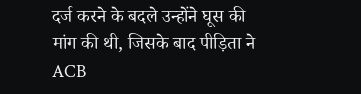दर्ज करने के बदले उन्होंने घूस की मांग की थी, जिसके बाद पीड़िता ने ACB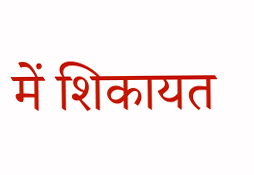में शिकायत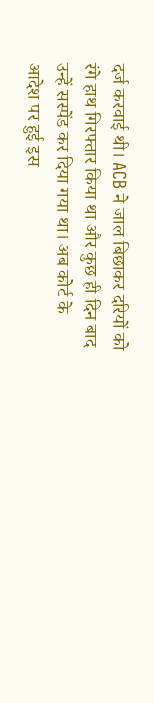दर्ज करवाई थी। ACB ने जाल बिछाकर दरियों को रंगे हाथ गिरफ्तार किया था और कुछ ही दिन बाद उन्हें सस्पेंड कर दिया गया था। अब कोर्ट के आदेश पर हुई इस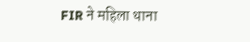FIR ने महिला थाना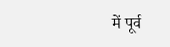में पूर्व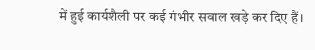में हुई कार्यशैली पर कई गंभीर सवाल खड़े कर दिए हैं।